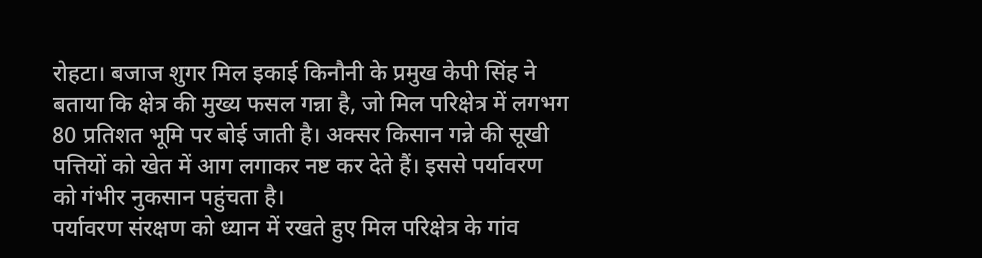रोहटा। बजाज शुगर मिल इकाई किनौनी के प्रमुख केपी सिंह ने बताया कि क्षेत्र की मुख्य फसल गन्ना है, जो मिल परिक्षेत्र में लगभग 80 प्रतिशत भूमि पर बोई जाती है। अक्सर किसान गन्ने की सूखी पत्तियों को खेत में आग लगाकर नष्ट कर देते हैं। इससे पर्यावरण को गंभीर नुकसान पहुंचता है।
पर्यावरण संरक्षण को ध्यान में रखते हुए मिल परिक्षेत्र के गांव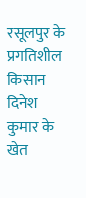रसूलपुर के प्रगतिशील किसान दिनेश कुमार के खेत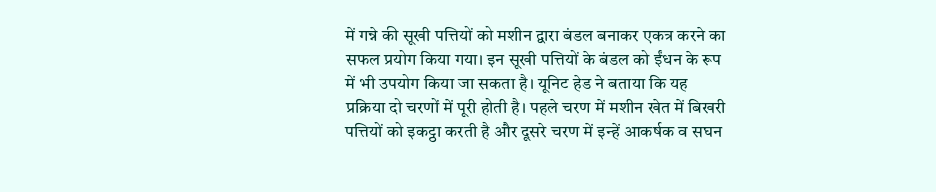में गन्ने की सूखी पत्तियों को मशीन द्वारा बंडल बनाकर एकत्र करने का सफल प्रयोग किया गया। इन सूखी पत्तियों के बंडल को ईंधन के रूप में भी उपयोग किया जा सकता है। यूनिट हेड ने बताया कि यह प्रक्रिया दो चरणों में पूरी होती है। पहले चरण में मशीन खेत में बिखरी पत्तियों को इकट्ठा करती है और दूसरे चरण में इन्हें आकर्षक व सघन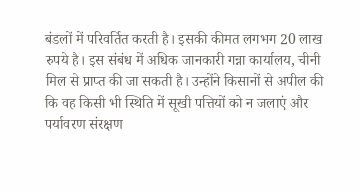बंडलों में परिवर्तित करती है। इसकी कीमत लगभग 20 लाख रुपये है। इस संबंध में अधिक जानकारी गन्ना कार्यालय, चीनी मिल से प्राप्त की जा सकती है। उन्होंने किसानों से अपील की कि वह किसी भी स्थिति में सूखी पत्तियों को न जलाएं और पर्यावरण संरक्षण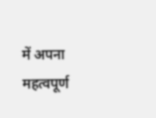में अपना महत्वपूर्ण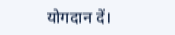योगदान दें।